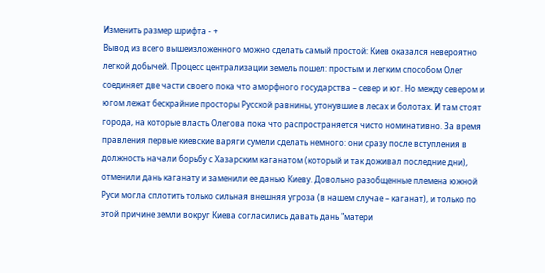Изменить размер шрифта - +
Вывод из всего вышеизложенного можно сделать самый простой: Киев оказался невероятно легкой добычей. Процесс централизации земель пошел: простым и легким способом Олег соединяет две части своего пока что аморфного государства – север и юг. Но между севером и югом лежат бескрайние просторы Русской равнины, утонувшие в лесах и болотах. И там стоят города, на которые власть Олегова пока что распространяется чисто номинативно. За время правления первые киевские варяги сумели сделать немного: они сразу после вступления в должность начали борьбу с Хазарским каганатом (который и так доживал последние дни), отменили дань каганату и заменили ее данью Киеву. Довольно разобщенные племена южной Руси могла сплотить только сильная внешняя угроза (в нашем случае – каганат), и только по этой причине земли вокруг Киева согласились давать дань "матери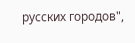русских городов",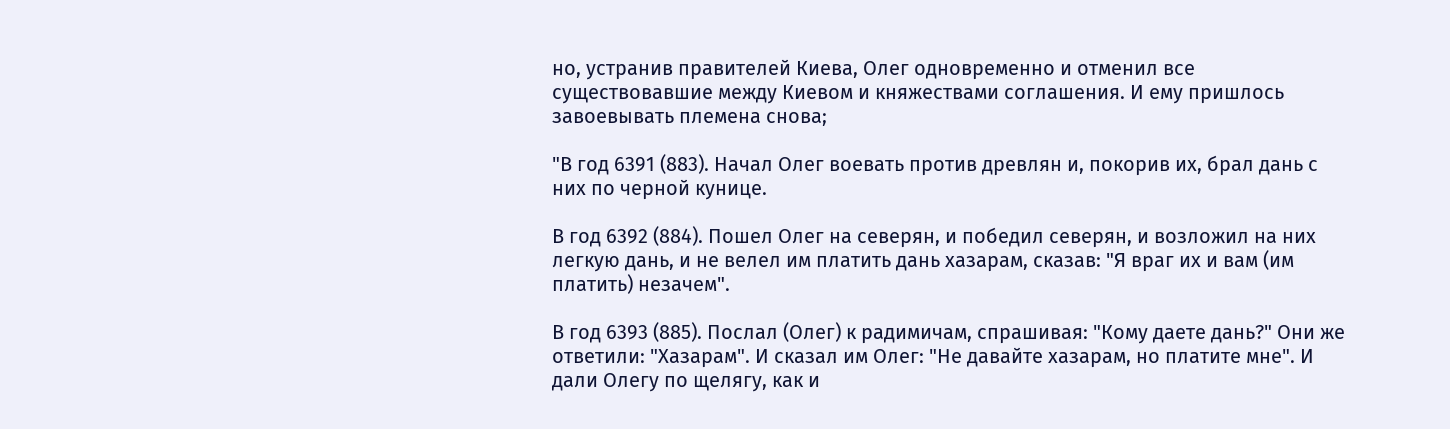но, устранив правителей Киева, Олег одновременно и отменил все существовавшие между Киевом и княжествами соглашения. И ему пришлось завоевывать племена снова;

"В год 6391 (883). Начал Олег воевать против древлян и, покорив их, брал дань с них по черной кунице.

В год 6392 (884). Пошел Олег на северян, и победил северян, и возложил на них легкую дань, и не велел им платить дань хазарам, сказав: "Я враг их и вам (им платить) незачем".

В год 6393 (885). Послал (Олег) к радимичам, спрашивая: "Кому даете дань?" Они же ответили: "Хазарам". И сказал им Олег: "Не давайте хазарам, но платите мне". И дали Олегу по щелягу, как и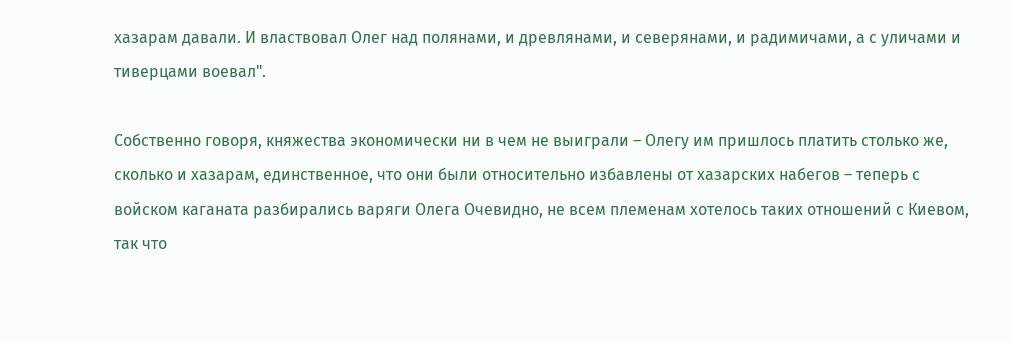хазарам давали. И властвовал Олег над полянами, и древлянами, и северянами, и радимичами, а с уличами и тиверцами воевал".

Собственно говоря, княжества экономически ни в чем не выиграли – Олегу им пришлось платить столько же, сколько и хазарам, единственное, что они были относительно избавлены от хазарских набегов – теперь с войском каганата разбирались варяги Олега Очевидно, не всем племенам хотелось таких отношений с Киевом, так что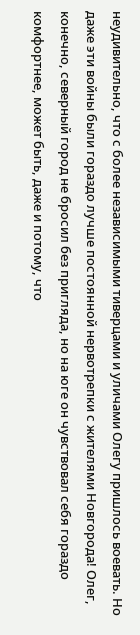неудивительно, что с более независимыми тиверцами и уличами Олегу пришлось воевать. Но даже эти войны были гораздо лучше постоянной нервотрепки с жителями Новгорода! Олег, конечно, северный город не бросил без пригляда, но на юге он чувствовал себя гораздо комфортнее, может быть, даже и потому, что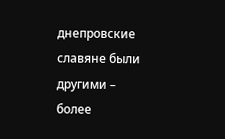днепровские славяне были другими – более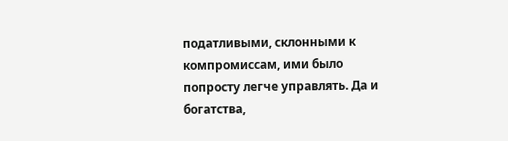податливыми, склонными к компромиссам, ими было попросту легче управлять. Да и богатства,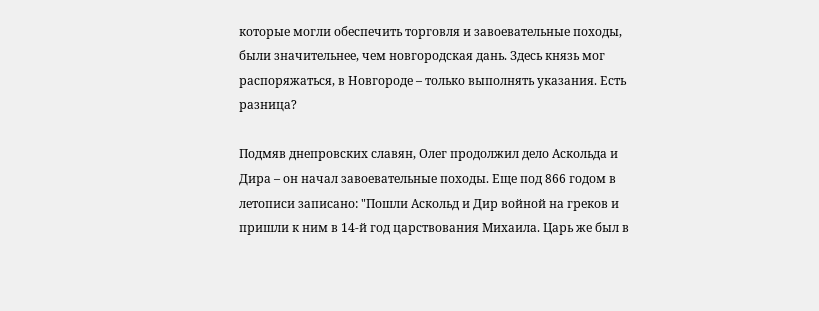которые могли обеспечить торговля и завоевательные походы, были значительнее, чем новгородская дань. Здесь князь мог распоряжаться, в Новгороде – только выполнять указания. Есть разница?

Подмяв днепровских славян, Олег продолжил дело Аскольда и Дира – он начал завоевательные походы. Еще под 866 годом в летописи записано: "Пошли Аскольд и Дир войной на греков и пришли к ним в 14-й год царствования Михаила. Царь же был в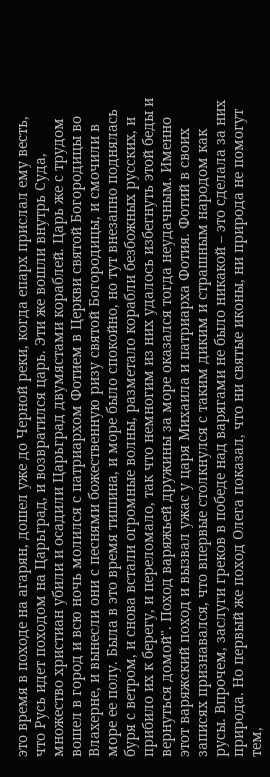это время в походе на агарян, дошел уже до Черной реки, когда епарх прислал ему весть, что Русь идет походом на Царьград, и возвратился царь. Эти же вошли внутрь Суда, множество христиан убили и осадили Царьград двумястами кораблей. Царь же с трудом вошел в город и всю ночь молился с патриархом Фотием в Церкви святой Богородицы во Влахерне, и вынесли они с песнями божественную ризу святой Богородицы, и смочили в море ее полу. Была в это время тишина, и море было спокойно, но тут внезапно поднялась буря с ветром, и снова встали огромные волны, разметало корабли безбожных русских, и прибило их к берегу, и переломало, так что немногим из них удалось избегнуть этой беды и вернуться домой". Поход варяжьей дружины за море оказался тогда неудачным. Именно этот варяжский поход и вызвал ужас у царя Михаила и патриарха Фотия. Фотий в своих записях признавался, что впервые столкнулся с таким диким и страшным народом как русы. Впрочем, заслуги греков в победе над варягами не было никакой – это сделала за них природа. Но первый же поход Олега показал, что ни святые иконы, ни природа не помогут тем,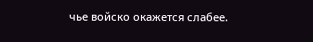чье войско окажется слабее.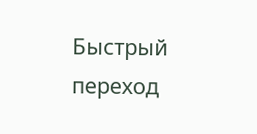Быстрый переход